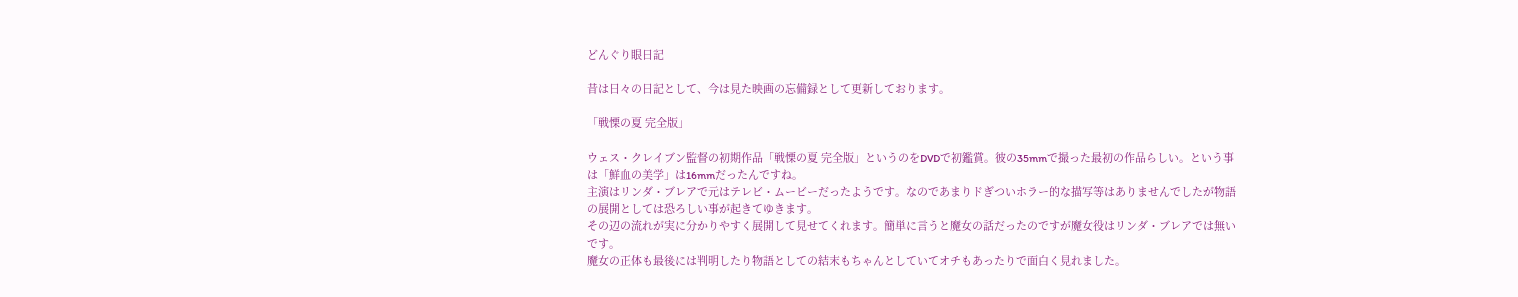どんぐり眼日記

昔は日々の日記として、今は見た映画の忘備録として更新しております。

「戦慄の夏 完全版」

ウェス・クレイブン監督の初期作品「戦慄の夏 完全版」というのをDVDで初鑑賞。彼の35mmで撮った最初の作品らしい。という事は「鮮血の美学」は16mmだったんですね。
主演はリンダ・ブレアで元はテレビ・ムービーだったようです。なのであまりドぎついホラー的な描写等はありませんでしたが物語の展開としては恐ろしい事が起きてゆきます。
その辺の流れが実に分かりやすく展開して見せてくれます。簡単に言うと魔女の話だったのですが魔女役はリンダ・ブレアでは無いです。
魔女の正体も最後には判明したり物語としての結末もちゃんとしていてオチもあったりで面白く見れました。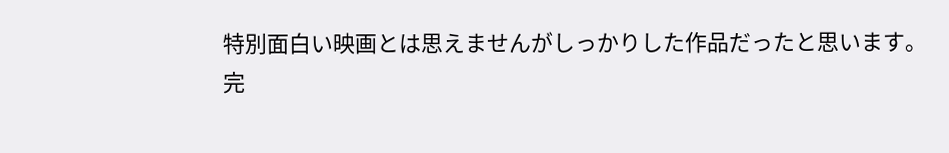特別面白い映画とは思えませんがしっかりした作品だったと思います。
完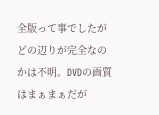全版って事でしたがどの辺りが完全なのかは不明。DVDの画質はまぁまぁだが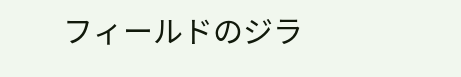フィールドのジラ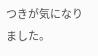つきが気になりました。